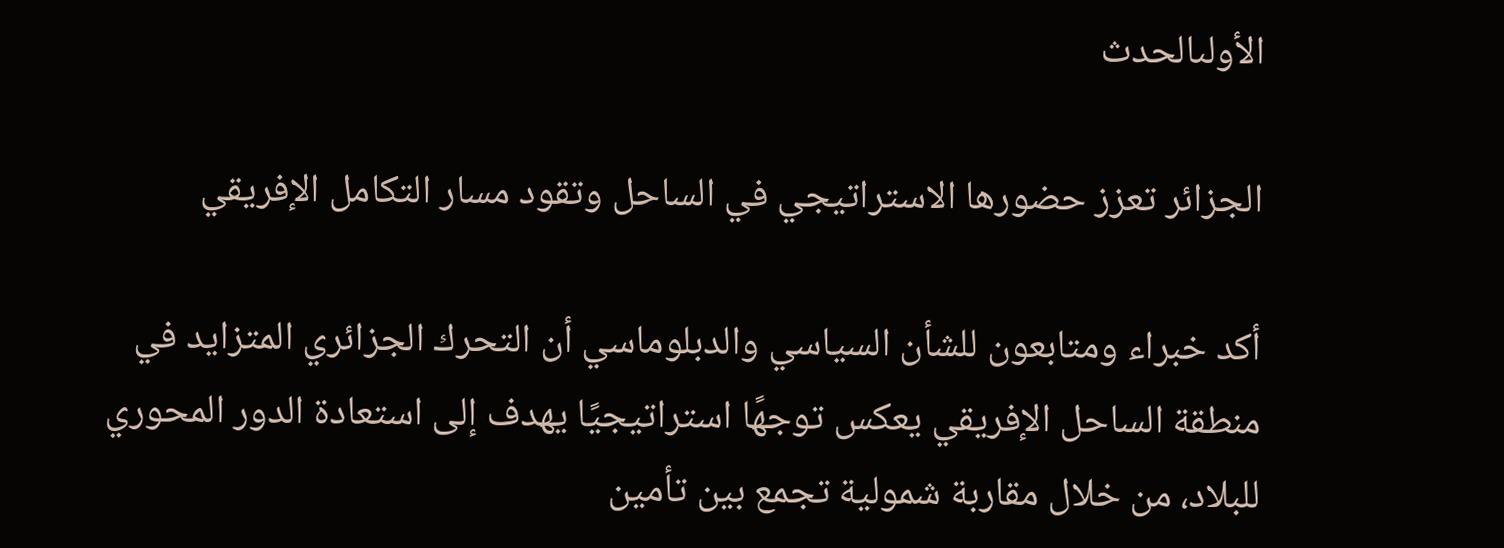الأولىالحدث

الجزائر تعزز حضورها الاستراتيجي في الساحل وتقود مسار التكامل الإفريقي

أكد خبراء ومتابعون للشأن السياسي والدبلوماسي أن التحرك الجزائري المتزايد في منطقة الساحل الإفريقي يعكس توجهًا استراتيجيًا يهدف إلى استعادة الدور المحوري للبلاد، من خلال مقاربة شمولية تجمع بين تأمين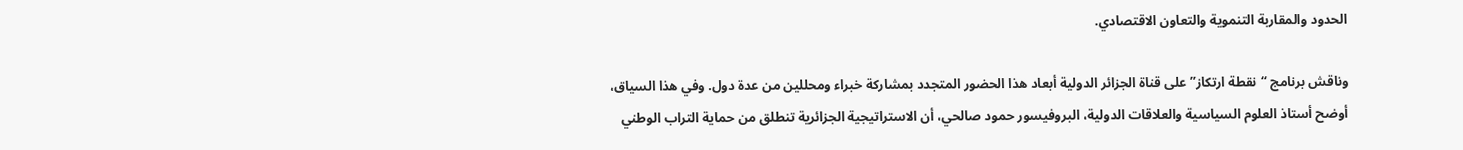الحدود والمقاربة التنموية والتعاون الاقتصادي.

وناقش برنامج “نقطة ارتكاز” على قناة الجزائر الدولية أبعاد هذا الحضور المتجدد بمشاركة خبراء ومحللين من عدة دول. وفي هذا السياق، أوضح أستاذ العلوم السياسية والعلاقات الدولية، البروفيسور حمود صالحي، أن الاستراتيجية الجزائرية تنطلق من حماية التراب الوطني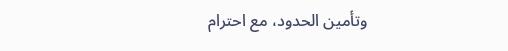وتأمين الحدود، مع احترام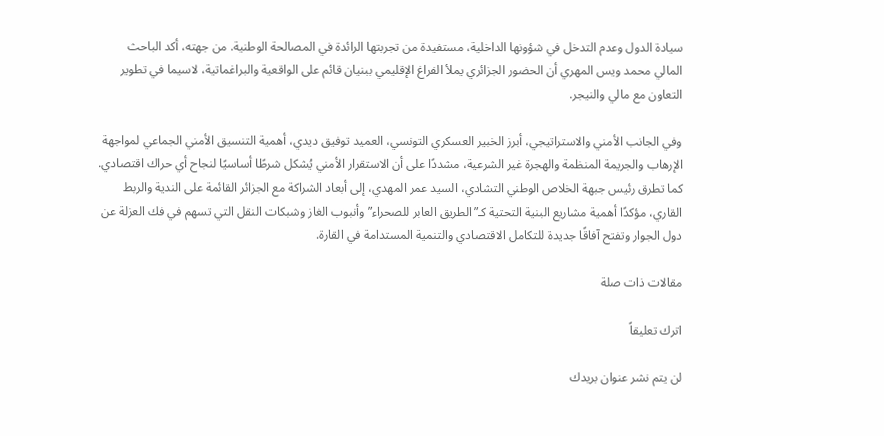سيادة الدول وعدم التدخل في شؤونها الداخلية، مستفيدة من تجربتها الرائدة في المصالحة الوطنية. من جهته، أكد الباحث المالي محمد ويس المهري أن الحضور الجزائري يملأ الفراغ الإقليمي ببنيان قائم على الواقعية والبراغماتية، لاسيما في تطوير التعاون مع مالي والنيجر.

وفي الجانب الأمني والاستراتيجي، أبرز الخبير العسكري التونسي، العميد توفيق ديدي، أهمية التنسيق الأمني الجماعي لمواجهة الإرهاب والجريمة المنظمة والهجرة غير الشرعية، مشددًا على أن الاستقرار الأمني يُشكل شرطًا أساسيًا لنجاح أي حراك اقتصادي. كما تطرق رئيس جبهة الخلاص الوطني التشادي، السيد عمر المهدي، إلى أبعاد الشراكة مع الجزائر القائمة على الندية والربط القاري، مؤكدًا أهمية مشاريع البنية التحتية كـ”الطريق العابر للصحراء” وأنبوب الغاز وشبكات النقل التي تسهم في فك العزلة عن دول الجوار وتفتح آفاقًا جديدة للتكامل الاقتصادي والتنمية المستدامة في القارة.

مقالات ذات صلة

اترك تعليقاً

لن يتم نشر عنوان بريدك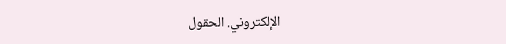الإلكتروني. الحقول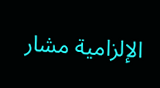الإلزامية مشار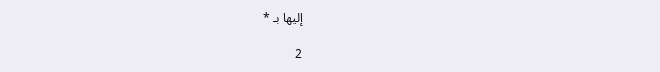إليها بـ *

2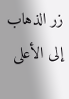زر الذهاب إلى الأعلى